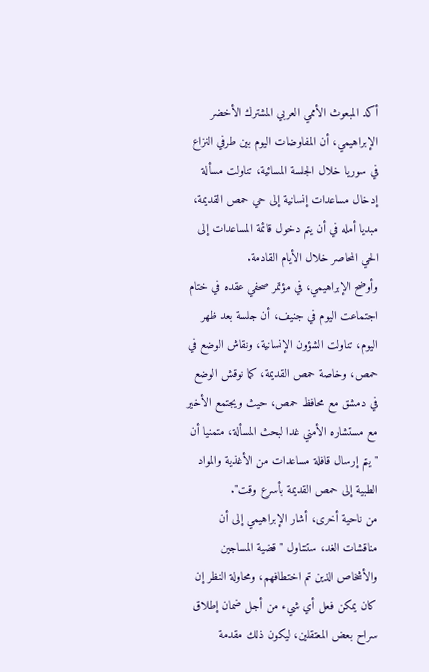أكد المبعوث الأممي العربي المشترك الأخضر الإبراهيمي، أن المفاوضات اليوم بين طرفي النزاع في سوريا خلال الجلسة المسائية، تناولت مسألة إدخال مساعدات إنسانية إلى حي حمص القديمة، مبديا أمله في أن يتم دخول قائمة المساعدات إلى الحي المحاصر خلال الأيام القادمة.
وأوضح الإبراهيمي، في مؤتمر صحفي عقده في ختام اجتماعت اليوم في جنيف، أن جلسة بعد ظهر اليوم، تناولت الشؤون الإنسانية، ونقاش الوضع في حمص، وخاصة حمص القديمة، كما نوقش الوضع في دمشق مع محافظ حمص، حيث ويجتمع الأخير مع مستشاره الأمني غدا لبحث المسألة، متمنيا أن "يتم إرسال قافلة مساعدات من الأغذية والمواد الطبية إلى حمص القديمة بأسرع وقت".
من ناحية أخرى، أشار الإبراهيمي إلى أن مناقشات الغد، ستتناول "قضية المساجين والأشخاص الذين تم اختطافهم، ومحاولة النظر إن كان يمكن فعل أي شيء من أجل ضمان إطلاق سراح بعض المعتقلين، ليكون ذلك مقدمة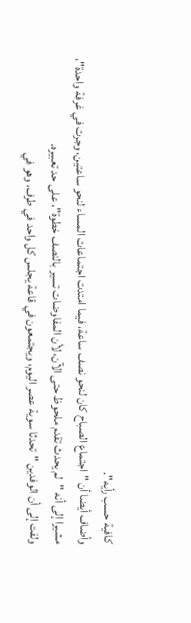كافية حسب رأيه".
وأضاف أيضا أن "اجتماع الصباح كان لنحو نصف ساعة، فيما امتدت اجتماعات المساء لنحو ساعتين، وجرت في غرفة واحدة"، مشيرا إلى أنه "لم يحدث تقدم ملحوظ حتى الآن، لأن المفاوضات تسير بالنصف خطوة"، على حد تعبيره.
ولفت إلى أن الوفدين "تحدثا سوية عصر اليوم، ويجتمعون في قاعة يجلس كل واحد في طرف، وهو في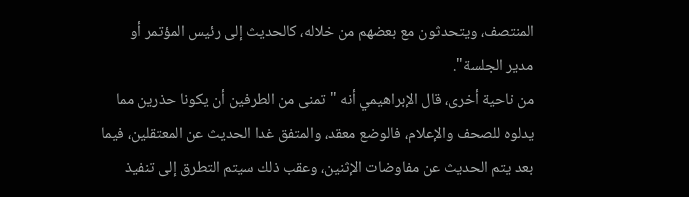المنتصف، ويتحدثون مع بعضهم من خلاله، كالحديث إلى رئيس المؤتمر أو مدير الجلسة".
من ناحية أخرى، قال الإبراهيمي أنه "تمنى من الطرفين أن يكونا حذرين مما يدلوه للصحف والإعلام، فالوضع معقد، والمتفق غدا الحديث عن المعتقلين، فيما بعد يتم الحديث عن مفاوضات الإثنين، وعقب ذلك سيتم التطرق إلى تنفيذ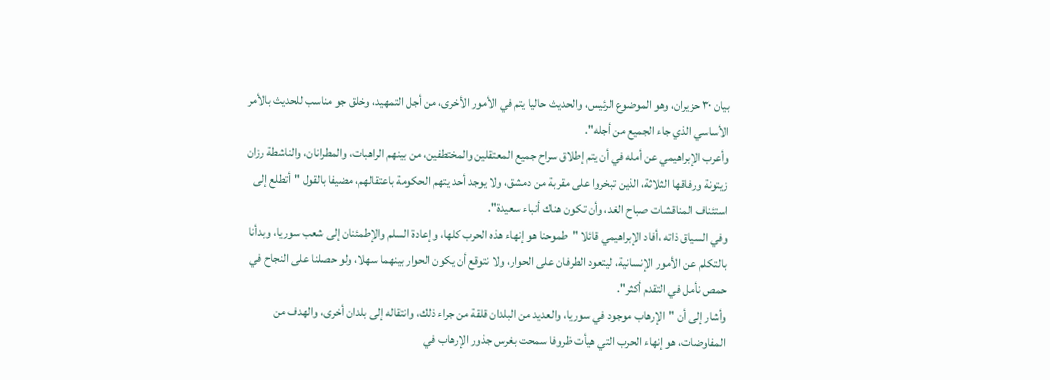بيان ٣٠ حزيران، وهو الموضوع الرئيس، والحديث حاليا يتم في الأمور الأخرى، من أجل التمهيد، وخلق جو مناسب للحديث بالأمر الأساسي الذي جاء الجميع من أجله".
وأعرب الإبراهيمي عن أمله في أن يتم إطلاق سراح جميع المعتقلين والمختطفين، من بينهم الراهبات، والمطرانان، والناشطة رزان زيتونة ورفاقها الثلاثة، الذين تبخروا على مقربة من دمشق، ولا يوجد أحد يتهم الحكومة باعتقالهم، مضيفا بالقول "أتطلع إلى استئناف المناقشات صباح الغد، وأن تكون هناك أنباء سعيدة".
وفي السياق ذاته ،أفاد الإبراهيمي قائلا "طموحنا هو إنهاء هذه الحرب كلها، وإعادة السلم والإطمئنان إلى شعب سوريا، وبدأنا بالتكلم عن الأمور الإنسانية، ليتعود الطرفان على الحوار، ولا نتوقع أن يكون الحوار بينهما سهلا، ولو حصلنا على النجاح في حمص نأمل في التقدم أكثر".
وأشار إلى أن "الإرهاب موجود في سوريا، والعديد من البلدان قلقة من جراء ذلك، وانتقاله إلى بلدان أخرى، والهدف من المفاوضات، هو إنهاء الحرب التي هيأت ظروفا سمحت بغرس جذور الإرهاب في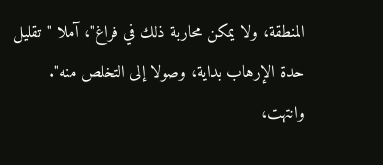المنطقة، ولا يمكن محاربة ذلك في فراغ"، آملا "تقليل حدة الإرهاب بداية، وصولا إلى التخلص منه".
وانتهت،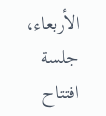الأربعاء، جلسة افتتاح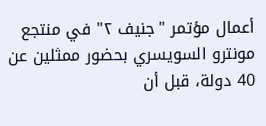أعمال مؤتمر "جنيف ٢" في منتجع مونترو السويسري بحضور ممثلين عن 40 دولة، قبل أن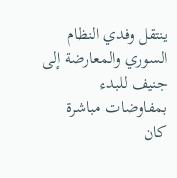ينتقل وفدي النظام السوري والمعارضة إلى جنيف للبدء بمفاوضات مباشرة كان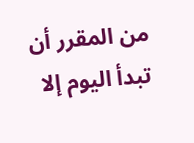من المقرر أن تبدأ اليوم إلا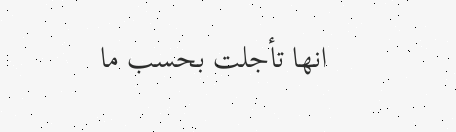انها تأجلت بحسب ما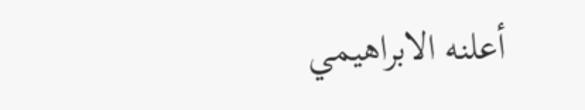أعلنه الابراهيمي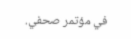في مؤتمر صحفي.